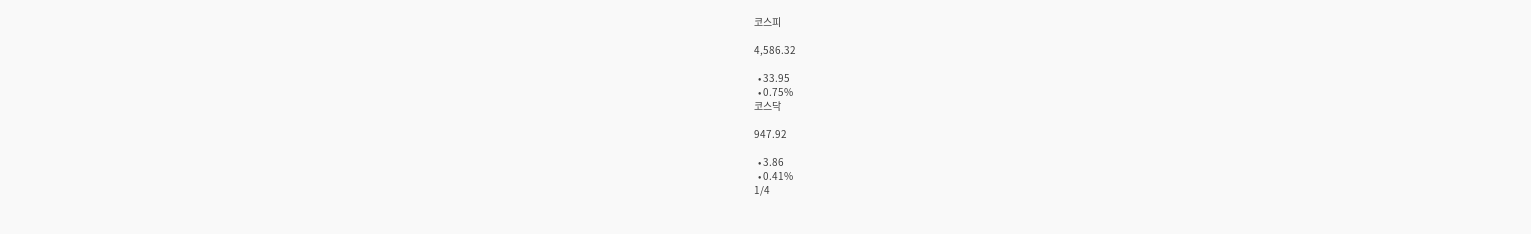코스피

4,586.32

  • 33.95
  • 0.75%
코스닥

947.92

  • 3.86
  • 0.41%
1/4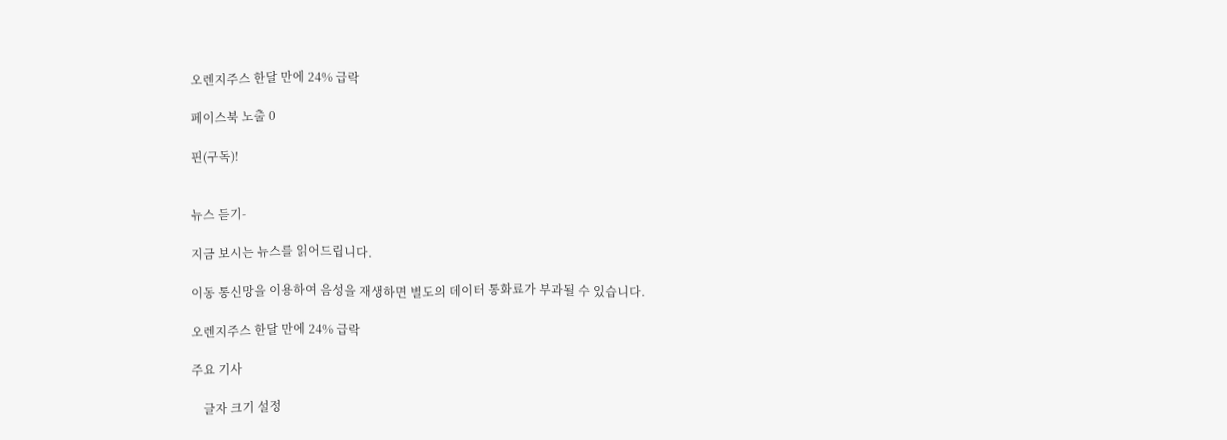오렌지주스 한달 만에 24% 급락

페이스북 노출 0

핀(구독)!


뉴스 듣기-

지금 보시는 뉴스를 읽어드립니다.

이동 통신망을 이용하여 음성을 재생하면 별도의 데이터 통화료가 부과될 수 있습니다.

오렌지주스 한달 만에 24% 급락

주요 기사

    글자 크기 설정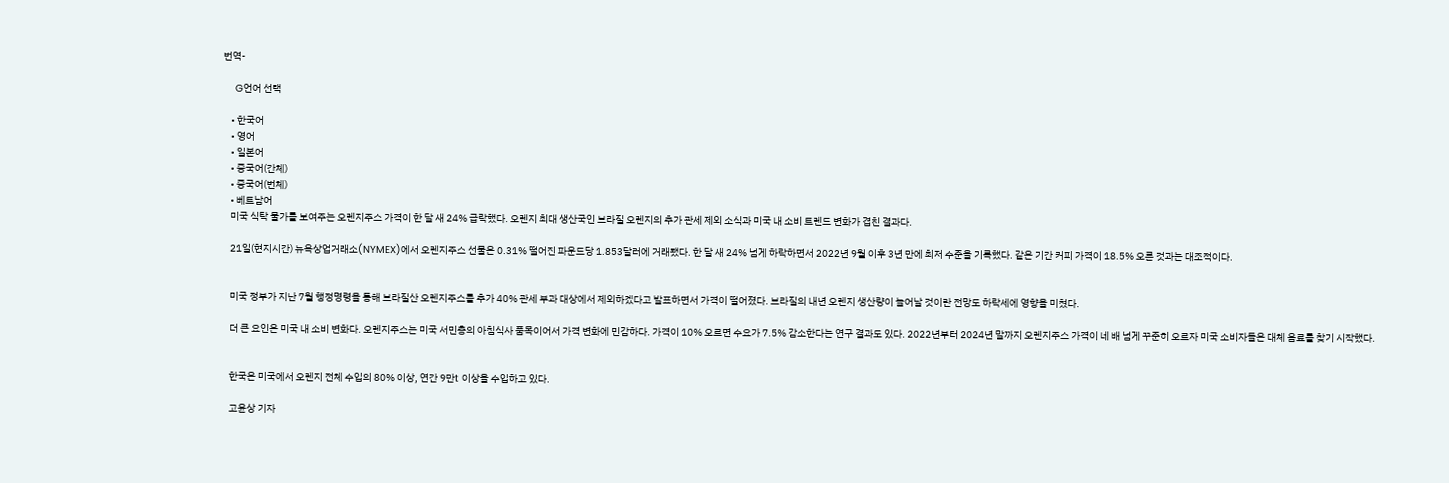번역-

    G언어 선택

    • 한국어
    • 영어
    • 일본어
    • 중국어(간체)
    • 중국어(번체)
    • 베트남어
    미국 식탁 물가를 보여주는 오렌지주스 가격이 한 달 새 24% 급락했다. 오렌지 최대 생산국인 브라질 오렌지의 추가 관세 제외 소식과 미국 내 소비 트렌드 변화가 겹친 결과다.

    21일(현지시간) 뉴욕상업거래소(NYMEX)에서 오렌지주스 선물은 0.31% 떨어진 파운드당 1.853달러에 거래됐다. 한 달 새 24% 넘게 하락하면서 2022년 9월 이후 3년 만에 최저 수준을 기록했다. 같은 기간 커피 가격이 18.5% 오른 것과는 대조적이다.


    미국 정부가 지난 7월 행정명령을 통해 브라질산 오렌지주스를 추가 40% 관세 부과 대상에서 제외하겠다고 발표하면서 가격이 떨어졌다. 브라질의 내년 오렌지 생산량이 늘어날 것이란 전망도 하락세에 영향을 미쳤다.

    더 큰 요인은 미국 내 소비 변화다. 오렌지주스는 미국 서민층의 아침식사 품목이어서 가격 변화에 민감하다. 가격이 10% 오르면 수요가 7.5% 감소한다는 연구 결과도 있다. 2022년부터 2024년 말까지 오렌지주스 가격이 네 배 넘게 꾸준히 오르자 미국 소비자들은 대체 음료를 찾기 시작했다.


    한국은 미국에서 오렌지 전체 수입의 80% 이상, 연간 9만t 이상을 수입하고 있다.

    고윤상 기자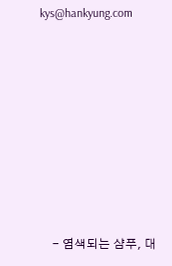kys@hankyung.com









    - 염색되는 샴푸, 대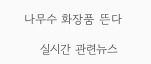나무수 화장품 뜬다

    실시간 관련뉴스